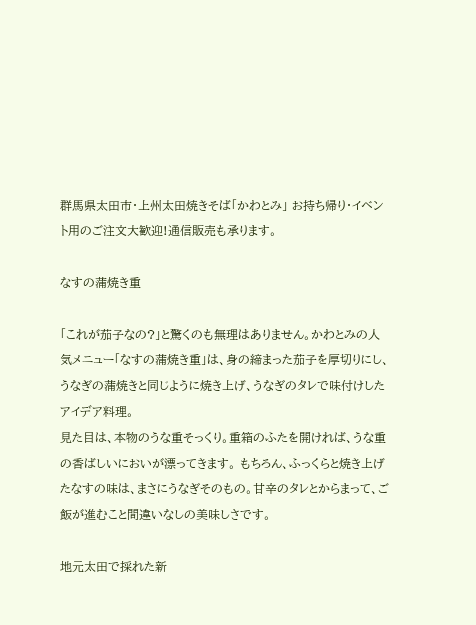群馬県太田市・上州太田焼きそば「かわとみ」 お持ち帰り・イベント用のご注文大歓迎!通信販売も承ります。

なすの蒲焼き重

「これが茄子なの?」と驚くのも無理はありません。かわとみの人気メニュー「なすの蒲焼き重」は、身の締まった茄子を厚切りにし、うなぎの蒲焼きと同じように焼き上げ、うなぎのタレで味付けしたアイデア料理。
見た目は、本物のうな重そっくり。重箱のふたを開ければ、うな重の香ばしいにおいが漂ってきます。 もちろん、ふっくらと焼き上げたなすの味は、まさにうなぎそのもの。甘辛のタレとからまって、ご飯が進むこと間違いなしの美味しさです。

地元太田で採れた新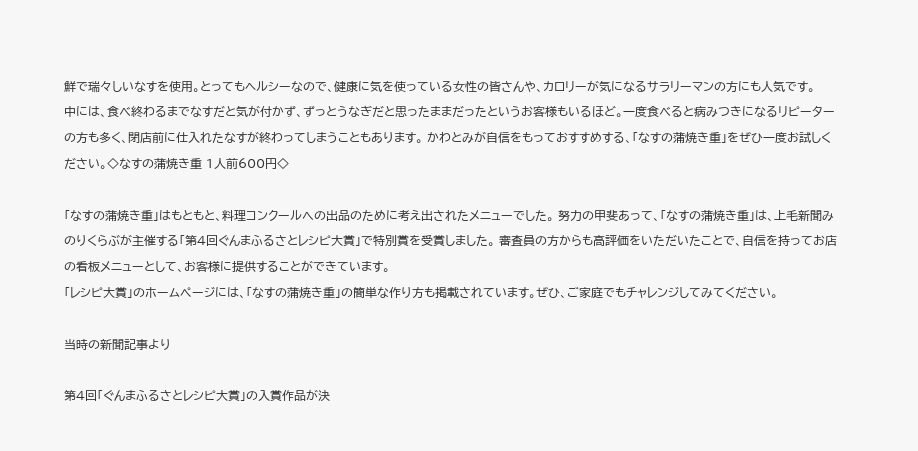鮮で瑞々しいなすを使用。とってもヘルシーなので、健康に気を使っている女性の皆さんや、カロリーが気になるサラリーマンの方にも人気です。
中には、食べ終わるまでなすだと気が付かず、ずっとうなぎだと思ったままだったというお客様もいるほど。一度食べると病みつきになるリピーターの方も多く、閉店前に仕入れたなすが終わってしまうこともあります。 かわとみが自信をもっておすすめする、「なすの蒲焼き重」をぜひ一度お試しください。◇なすの蒲焼き重 1人前600円◇

「なすの蒲焼き重」はもともと、料理コンクールへの出品のために考え出されたメニューでした。 努力の甲斐あって、「なすの蒲焼き重」は、上毛新聞みのりくらぶが主催する「第4回ぐんまふるさとレシピ大賞」で特別賞を受賞しました。 審査員の方からも高評価をいただいたことで、自信を持ってお店の看板メニューとして、お客様に提供することができています。
「レシピ大賞」のホームページには、「なすの蒲焼き重」の簡単な作り方も掲載されています。ぜひ、ご家庭でもチャレンジしてみてください。

当時の新聞記事より

第4回「ぐんまふるさとレシピ大賞」の入賞作品が決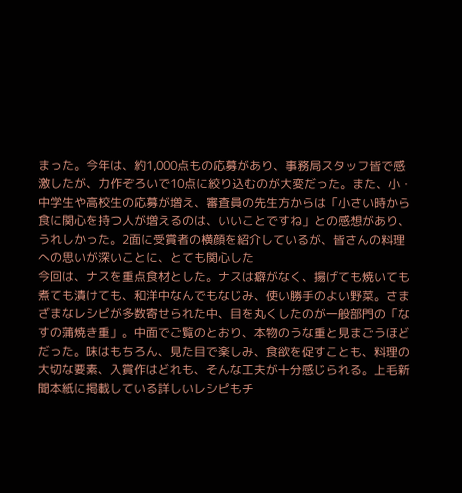まった。今年は、約1,000点もの応募があり、事務局スタッフ皆で感激したが、力作ぞろいで10点に絞り込むのが大変だった。また、小・中学生や高校生の応募が増え、審査員の先生方からは「小さい時から食に関心を持つ人が増えるのは、いいことですね」との感想があり、うれしかった。2面に受賞者の横顔を紹介しているが、皆さんの料理への思いが深いことに、とても関心した
今回は、ナスを重点食材とした。ナスは癖がなく、揚げても焼いても煮ても漬けても、和洋中なんでもなじみ、使い勝手のよい野菜。さまざまなレシピが多数寄せられた中、目を丸くしたのが一般部門の「なすの蒲焼き重」。中面でご覧のとおり、本物のうな重と見まごうほどだった。味はもちろん、見た目で楽しみ、食欲を促すことも、料理の大切な要素、入賞作はどれも、そんな工夫が十分感じられる。上毛新聞本紙に掲載している詳しいレシピもチ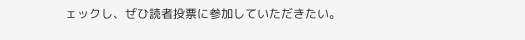ェックし、ぜひ読者投票に参加していただきたい。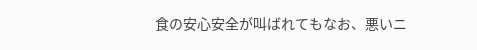食の安心安全が叫ばれてもなお、悪いニ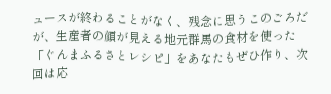ュースが終わることがなく、残念に思うこのごろだが、生産者の顔が見える地元群馬の食材を使った「ぐんまふるさとレシピ」をあなたもぜひ作り、次回は応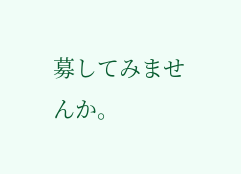募してみませんか。